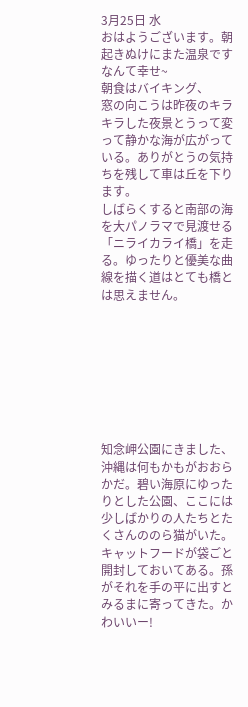3月25日 水
おはようございます。朝起きぬけにまた温泉です
なんて幸せ~
朝食はバイキング、
窓の向こうは昨夜のキラキラした夜景とうって変って静かな海が広がっている。ありがとうの気持ちを残して車は丘を下ります。
しばらくすると南部の海を大パノラマで見渡せる「ニライカライ橋」を走る。ゆったりと優美な曲線を描く道はとても橋とは思えません。








知念岬公園にきました、沖縄は何もかもがおおらかだ。碧い海原にゆったりとした公園、ここには少しばかりの人たちとたくさんののら猫がいた。キャットフードが袋ごと開封しておいてある。孫がそれを手の平に出すとみるまに寄ってきた。かわいいー!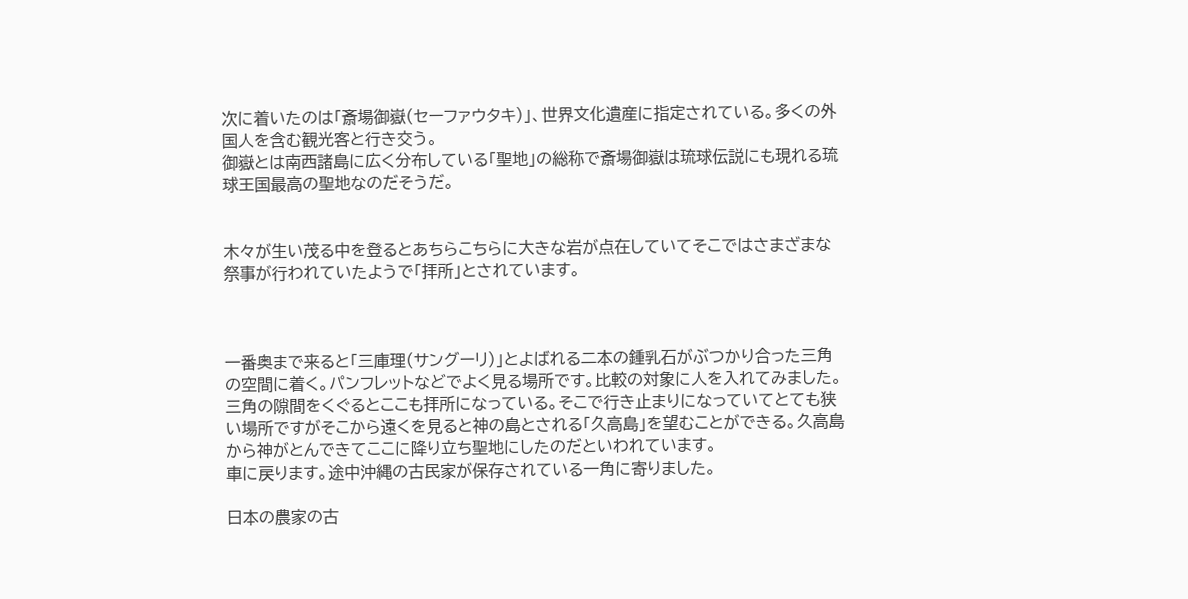次に着いたのは「斎場御嶽(セーファウタキ)」、世界文化遺産に指定されている。多くの外国人を含む観光客と行き交う。
御嶽とは南西諸島に広く分布している「聖地」の総称で斎場御嶽は琉球伝説にも現れる琉球王国最高の聖地なのだそうだ。


木々が生い茂る中を登るとあちらこちらに大きな岩が点在していてそこではさまざまな祭事が行われていたようで「拝所」とされています。



一番奥まで来ると「三庫理(サングーリ)」とよばれる二本の鍾乳石がぶつかり合った三角の空間に着く。パンフレットなどでよく見る場所です。比較の対象に人を入れてみました。三角の隙間をくぐるとここも拝所になっている。そこで行き止まりになっていてとても狭い場所ですがそこから遠くを見ると神の島とされる「久高島」を望むことができる。久高島から神がとんできてここに降り立ち聖地にしたのだといわれています。
車に戻ります。途中沖縄の古民家が保存されている一角に寄りました。

日本の農家の古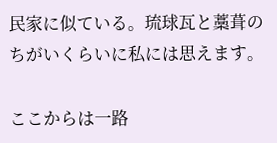民家に似ている。琉球瓦と藁葺のちがいくらいに私には思えます。

ここからは一路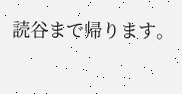読谷まで帰ります。